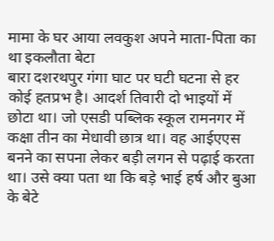मामा के घर आया लवकुश अपने माता-पिता का था इकलौता बेटा
बारा दशरथपुर गंगा घाट पर घटी घटना से हर कोई हतप्रभ है। आदर्श तिवारी दो भाइयों में छोटा था। जो एसडी पब्लिक स्कूल रामनगर में कक्षा तीन का मेधावी छात्र था। वह आईएएस बनने का सपना लेकर बड़ी लगन से पढ़ाई करता था। उसे क्या पता था कि बड़े भाई हर्ष और बुआ के बेटे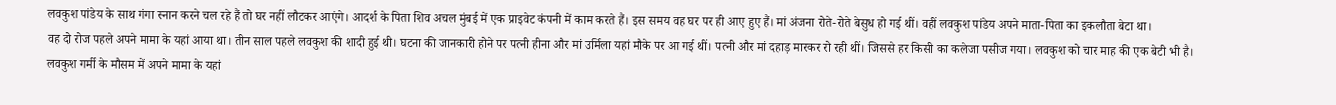लवकुश पांडेय के साथ गंगा स्नान करने चल रहे हैं तो घर नहीं लौटकर आएंगे। आदर्श के पिता शिव अचल मुंबई में एक प्राइवेट कंपनी में काम करते हैं। इस समय वह घर पर ही आए हुए हैं। मां अंजना रोते-रोते बेसुध हो गई थीं। वहीं लवकुश पांडेय अपने माता-पिता का इकलौता बेटा था।
वह दो रोज पहले अपने मामा के यहां आया था। तीन साल पहले लवकुश की शादी हुई थी। घटना की जानकारी होने पर पत्नी हीना और मां उर्मिला यहां मौके पर आ गई थीं। पत्नी और मां दहाड़ मारकर रो रही थीं। जिससे हर किसी का कलेजा पसीज गया। लवकुश को चार माह की एक बेटी भी है। लवकुश गर्मी के मौसम में अपने मामा के यहां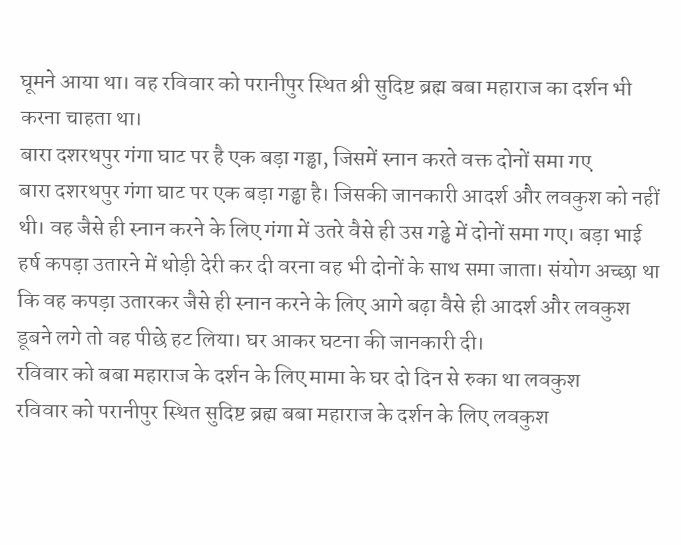घूमने आया था। वह रविवार को परानीपुर स्थित श्री सुदिष्ट ब्रह्म बबा महाराज का दर्शन भी करना चाहता था।
बारा दशरथपुर गंगा घाट पर है एक बड़ा गड्ढा, जिसमें स्नान करते वक्त दोनों समा गए
बारा दशरथपुर गंगा घाट पर एक बड़ा गड्ढा है। जिसकी जानकारी आदर्श और लवकुश को नहीं थी। वह जैसे ही स्नान करने के लिए गंगा में उतरे वैसे ही उस गड्ढे में दोनों समा गए। बड़ा भाई हर्ष कपड़ा उतारने में थोड़ी देरी कर दी वरना वह भी दोनों के साथ समा जाता। संयोग अच्छा था कि वह कपड़ा उतारकर जैसे ही स्नान करने के लिए आगे बढ़ा वैसे ही आदर्श और लवकुश डूबने लगे तो वह पीछे हट लिया। घर आकर घटना की जानकारी दी।
रविवार को बबा महाराज के दर्शन के लिए मामा के घर दो दिन से रुका था लवकुश
रविवार को परानीपुर स्थित सुदिष्ट ब्रह्म बबा महाराज के दर्शन के लिए लवकुश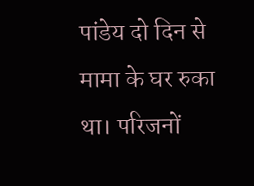पांडेय दो दिन से मामा के घर रुका था। परिजनों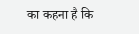का कहना है कि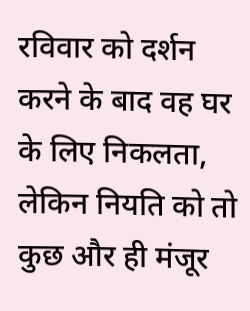रविवार को दर्शन करने के बाद वह घर के लिए निकलता, लेकिन नियति को तो कुछ और ही मंजूर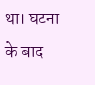था। घटना के बाद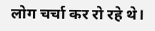लोग चर्चा कर रो रहे थे।